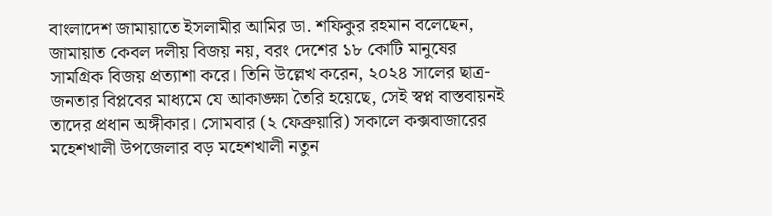বাংলাদেশ জামায়াতে ইসলামীর আমির ডা. শফিকুর রহমান বলেছেন, জামায়াত কেবল দলীয় বিজয় নয়, বরং দেশের ১৮ কোটি মানুষের সামগ্রিক বিজয় প্রত্যাশা করে। তিনি উল্লেখ করেন, ২০২৪ সালের ছাত্র-জনতার বিপ্লবের মাধ্যমে যে আকাঙ্ক্ষা তৈরি হয়েছে, সেই স্বপ্ন বাস্তবায়নই তাদের প্রধান অঙ্গীকার। সোমবার (২ ফেব্রুয়ারি) সকালে কক্সবাজারের মহেশখালী উপজেলার বড় মহেশখালী নতুন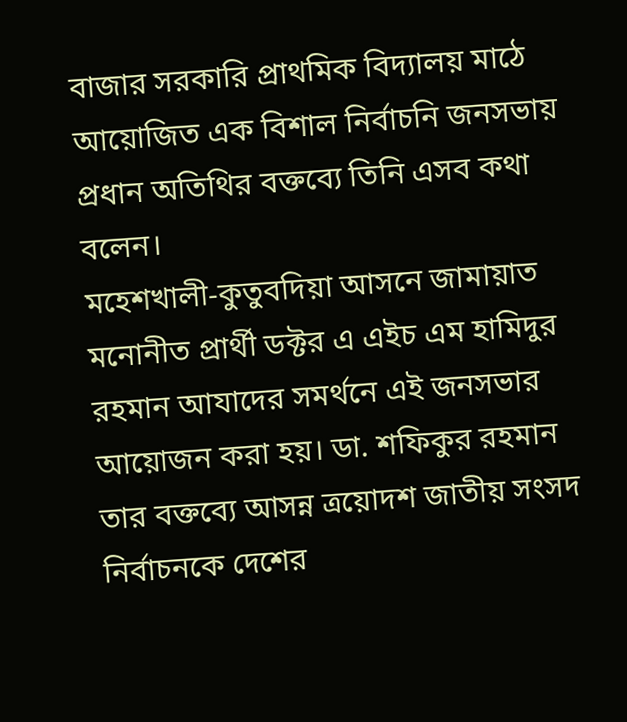বাজার সরকারি প্রাথমিক বিদ্যালয় মাঠে আয়োজিত এক বিশাল নির্বাচনি জনসভায় প্রধান অতিথির বক্তব্যে তিনি এসব কথা বলেন।
মহেশখালী-কুতুবদিয়া আসনে জামায়াত মনোনীত প্রার্থী ডক্টর এ এইচ এম হামিদুর রহমান আযাদের সমর্থনে এই জনসভার আয়োজন করা হয়। ডা. শফিকুর রহমান তার বক্তব্যে আসন্ন ত্রয়োদশ জাতীয় সংসদ নির্বাচনকে দেশের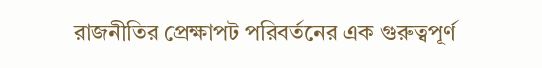রাজনীতির প্রেক্ষাপট পরিবর্তনের এক গুরুত্বপূর্ণ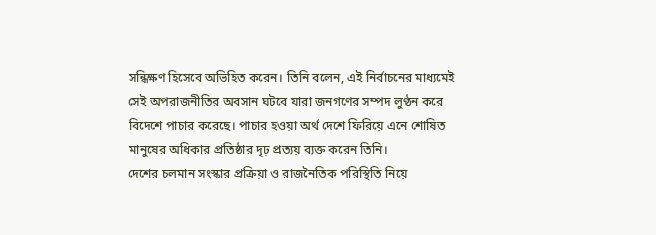সন্ধিক্ষণ হিসেবে অভিহিত করেন। তিনি বলেন, এই নির্বাচনের মাধ্যমেই সেই অপরাজনীতির অবসান ঘটবে যারা জনগণের সম্পদ লুণ্ঠন করে বিদেশে পাচার করেছে। পাচার হওয়া অর্থ দেশে ফিরিয়ে এনে শোষিত মানুষের অধিকার প্রতিষ্ঠার দৃঢ় প্রত্যয় ব্যক্ত করেন তিনি।
দেশের চলমান সংস্কার প্রক্রিয়া ও রাজনৈতিক পরিস্থিতি নিয়ে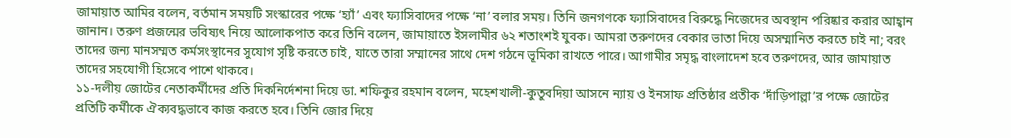জামায়াত আমির বলেন, বর্তমান সময়টি সংস্কারের পক্ষে ‘হ্যাঁ’ এবং ফ্যাসিবাদের পক্ষে ‘না’ বলার সময়। তিনি জনগণকে ফ্যাসিবাদের বিরুদ্ধে নিজেদের অবস্থান পরিষ্কার করার আহ্বান জানান। তরুণ প্রজন্মের ভবিষ্যৎ নিয়ে আলোকপাত করে তিনি বলেন, জামায়াতে ইসলামীর ৬২ শতাংশই যুবক। আমরা তরুণদের বেকার ভাতা দিয়ে অসম্মানিত করতে চাই না; বরং তাদের জন্য মানসম্মত কর্মসংস্থানের সুযোগ সৃষ্টি করতে চাই, যাতে তারা সম্মানের সাথে দেশ গঠনে ভূমিকা রাখতে পারে। আগামীর সমৃদ্ধ বাংলাদেশ হবে তরুণদের, আর জামায়াত তাদের সহযোগী হিসেবে পাশে থাকবে।
১১-দলীয় জোটের নেতাকর্মীদের প্রতি দিকনির্দেশনা দিয়ে ডা. শফিকুর রহমান বলেন, মহেশখালী-কুতুবদিয়া আসনে ন্যায় ও ইনসাফ প্রতিষ্ঠার প্রতীক ‘দাঁড়িপাল্লা’র পক্ষে জোটের প্রতিটি কর্মীকে ঐক্যবদ্ধভাবে কাজ করতে হবে। তিনি জোর দিয়ে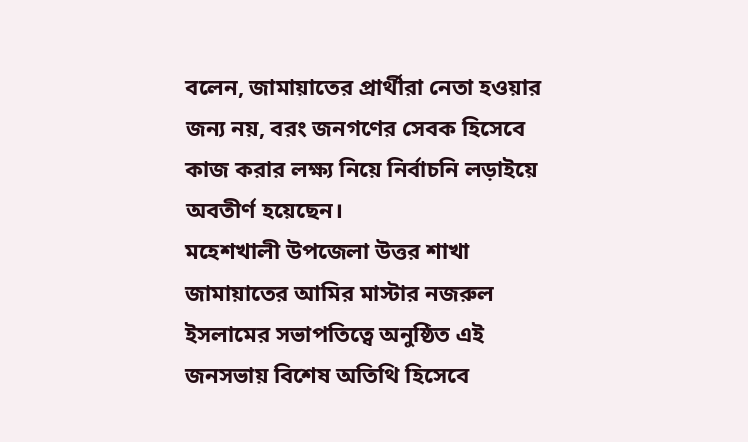বলেন, জামায়াতের প্রার্থীরা নেতা হওয়ার জন্য নয়, বরং জনগণের সেবক হিসেবে কাজ করার লক্ষ্য নিয়ে নির্বাচনি লড়াইয়ে অবতীর্ণ হয়েছেন।
মহেশখালী উপজেলা উত্তর শাখা জামায়াতের আমির মাস্টার নজরুল ইসলামের সভাপতিত্বে অনুষ্ঠিত এই জনসভায় বিশেষ অতিথি হিসেবে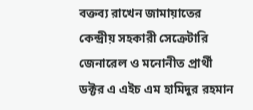বক্তব্য রাখেন জামায়াতের কেন্দ্রীয় সহকারী সেক্রেটারি জেনারেল ও মনোনীত প্রার্থী ডক্টর এ এইচ এম হামিদুর রহমান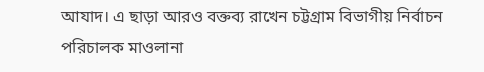আযাদ। এ ছাড়া আরও বক্তব্য রাখেন চট্টগ্রাম বিভাগীয় নির্বাচন পরিচালক মাওলানা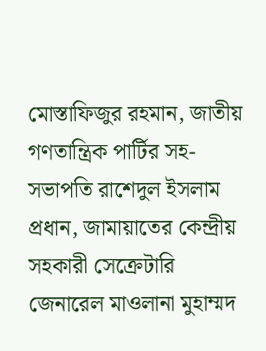মোস্তাফিজুর রহমান, জাতীয় গণতান্ত্রিক পার্টির সহ-সভাপতি রাশেদুল ইসলাম প্রধান, জামায়াতের কেন্দ্রীয় সহকারী সেক্রেটারি জেনারেল মাওলানা মুহাম্মদ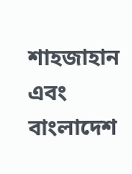শাহজাহান এবং বাংলাদেশ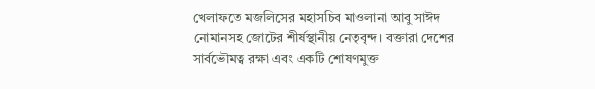খেলাফতে মজলিসের মহাসচিব মাওলানা আবু সাঈদ নোমানসহ জোটের শীর্ষস্থানীয় নেতৃবৃন্দ। বক্তারা দেশের সার্বভৌমত্ব রক্ষা এবং একটি শোষণমুক্ত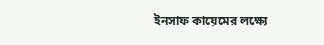ইনসাফ কায়েমের লক্ষ্যে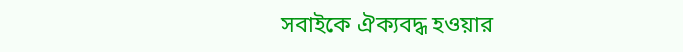সবাইকে ঐক্যবদ্ধ হওয়ার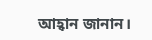আহ্বান জানান।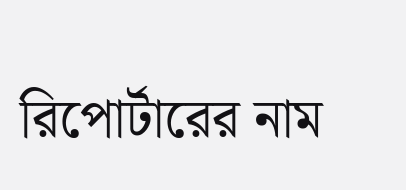রিপোর্টারের নাম